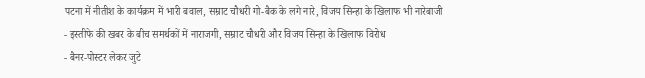पटना में नीतीश के कार्यक्रम में भारी बवाल, सम्राट चौधरी गो-बैक के लगे नारे, विजय सिन्हा के खिलाफ भी नारेबाजी
- इस्तीफे की खबर के बीच समर्थकों में नाराजगी, सम्राट चौधरी और विजय सिन्हा के खिलाफ विरोध
- बैनर-पोस्टर लेकर जुटे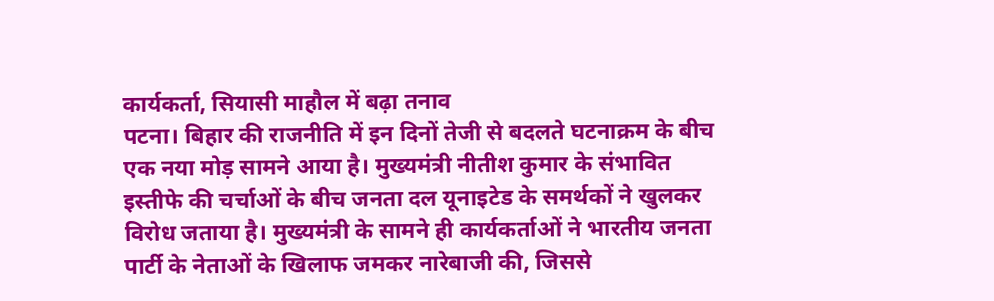कार्यकर्ता, सियासी माहौल में बढ़ा तनाव
पटना। बिहार की राजनीति में इन दिनों तेजी से बदलते घटनाक्रम के बीच एक नया मोड़ सामने आया है। मुख्यमंत्री नीतीश कुमार के संभावित इस्तीफे की चर्चाओं के बीच जनता दल यूनाइटेड के समर्थकों ने खुलकर विरोध जताया है। मुख्यमंत्री के सामने ही कार्यकर्ताओं ने भारतीय जनता पार्टी के नेताओं के खिलाफ जमकर नारेबाजी की, जिससे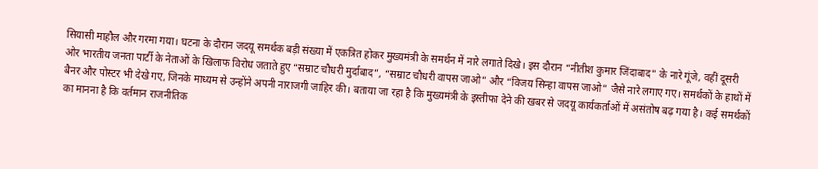सियासी माहौल और गरमा गया। घटना के दौरान जदयू समर्थक बड़ी संख्या में एकत्रित होकर मुख्यमंत्री के समर्थन में नारे लगाते दिखे। इस दौरान “नीतीश कुमार जिंदाबाद” के नारे गूंजे, वहीं दूसरी ओर भारतीय जनता पार्टी के नेताओं के खिलाफ विरोध जताते हुए “सम्राट चौधरी मुर्दाबाद”, “सम्राट चौधरी वापस जाओ” और “विजय सिन्हा वापस जाओ” जैसे नारे लगाए गए। समर्थकों के हाथों में बैनर और पोस्टर भी देखे गए, जिनके माध्यम से उन्होंने अपनी नाराजगी जाहिर की। बताया जा रहा है कि मुख्यमंत्री के इस्तीफा देने की खबर से जदयू कार्यकर्ताओं में असंतोष बढ़ गया है। कई समर्थकों का मानना है कि वर्तमान राजनीतिक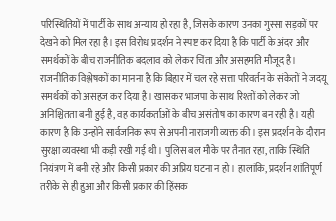परिस्थितियों में पार्टी के साथ अन्याय हो रहा है, जिसके कारण उनका गुस्सा सड़कों पर देखने को मिल रहा है। इस विरोध प्रदर्शन ने स्पष्ट कर दिया है कि पार्टी के अंदर और समर्थकों के बीच राजनीतिक बदलाव को लेकर चिंता और असहमति मौजूद है। राजनीतिक विश्लेषकों का मानना है कि बिहार में चल रहे सत्ता परिवर्तन के संकेतों ने जदयू समर्थकों को असहज कर दिया है। खासकर भाजपा के साथ रिश्तों को लेकर जो अनिश्चितता बनी हुई है, वह कार्यकर्ताओं के बीच असंतोष का कारण बन रही है। यही कारण है कि उन्होंने सार्वजनिक रूप से अपनी नाराजगी व्यक्त की। इस प्रदर्शन के दौरान सुरक्षा व्यवस्था भी कड़ी रखी गई थी। पुलिस बल मौके पर तैनात रहा, ताकि स्थिति नियंत्रण में बनी रहे और किसी प्रकार की अप्रिय घटना न हो। हालांकि, प्रदर्शन शांतिपूर्ण तरीके से ही हुआ और किसी प्रकार की हिंसक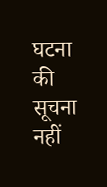घटना की सूचना नहीं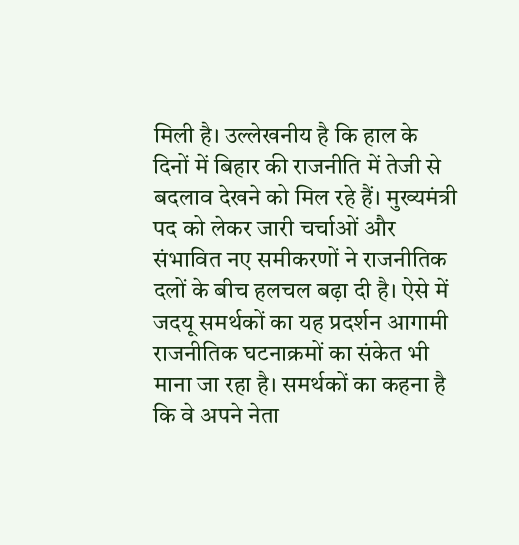मिली है। उल्लेखनीय है कि हाल के दिनों में बिहार की राजनीति में तेजी से बदलाव देखने को मिल रहे हैं। मुख्यमंत्री पद को लेकर जारी चर्चाओं और संभावित नए समीकरणों ने राजनीतिक दलों के बीच हलचल बढ़ा दी है। ऐसे में जदयू समर्थकों का यह प्रदर्शन आगामी राजनीतिक घटनाक्रमों का संकेत भी माना जा रहा है। समर्थकों का कहना है कि वे अपने नेता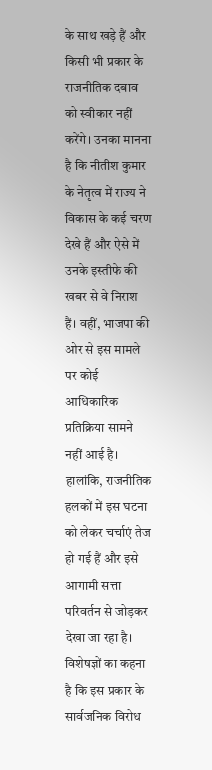के साथ खड़े हैं और किसी भी प्रकार के राजनीतिक दबाव को स्वीकार नहीं करेंगे। उनका मानना है कि नीतीश कुमार के नेतृत्व में राज्य ने विकास के कई चरण देखे हैं और ऐसे में उनके इस्तीफे की खबर से वे निराश हैं। वहीं, भाजपा की ओर से इस मामले पर कोई आधिकारिक प्रतिक्रिया सामने नहीं आई है। हालांकि, राजनीतिक हलकों में इस घटना को लेकर चर्चाएं तेज हो गई हैं और इसे आगामी सत्ता परिवर्तन से जोड़कर देखा जा रहा है। विशेषज्ञों का कहना है कि इस प्रकार के सार्वजनिक विरोध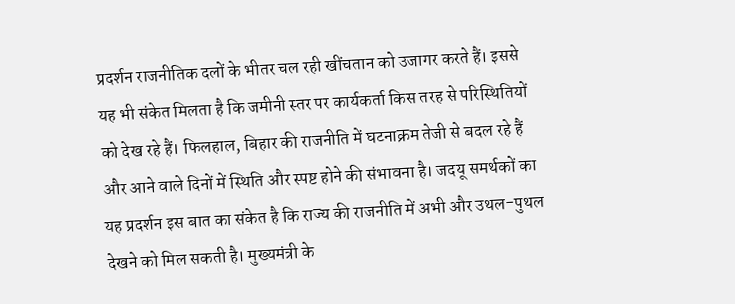प्रदर्शन राजनीतिक दलों के भीतर चल रही खींचतान को उजागर करते हैं। इससे यह भी संकेत मिलता है कि जमीनी स्तर पर कार्यकर्ता किस तरह से परिस्थितियों को देख रहे हैं। फिलहाल, बिहार की राजनीति में घटनाक्रम तेजी से बदल रहे हैं और आने वाले दिनों में स्थिति और स्पष्ट होने की संभावना है। जदयू समर्थकों का यह प्रदर्शन इस बात का संकेत है कि राज्य की राजनीति में अभी और उथल-पुथल देखने को मिल सकती है। मुख्यमंत्री के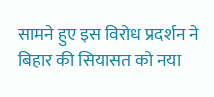सामने हुए इस विरोध प्रदर्शन ने बिहार की सियासत को नया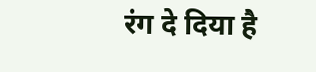रंग दे दिया है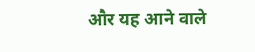और यह आने वाले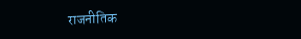राजनीतिक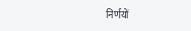निर्णयों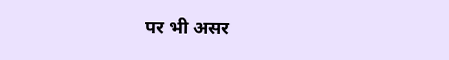पर भी असर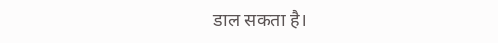डाल सकता है।